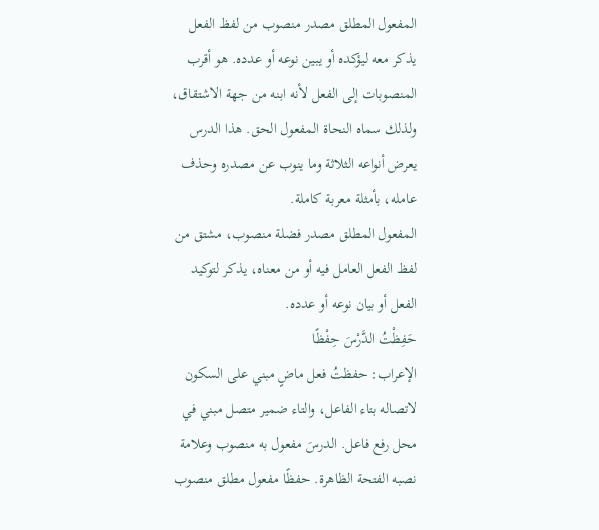المفعول المطلق مصدر منصوب من لفظ الفعل يذكر معه ليؤكده أو يبين نوعه أو عدده. هو أقرب المنصوبات إلى الفعل لأنه ابنه من جهة الاشتقاق، ولذلك سماه النحاة المفعول الحق. هذا الدرس يعرض أنواعه الثلاثة وما ينوب عن مصدره وحذف عامله، بأمثلة معربة كاملة.
المفعول المطلق مصدر فضلة منصوب، مشتق من لفظ الفعل العامل فيه أو من معناه، يذكر لتوكيد الفعل أو بيان نوعه أو عدده.
حَفِظْتُ الدَّرْسَ حِفْظًا
الإعراب: حفظتُ فعل ماضٍ مبني على السكون لاتصاله بتاء الفاعل، والتاء ضمير متصل مبني في محل رفع فاعل. الدرسَ مفعول به منصوب وعلامة نصبه الفتحة الظاهرة. حفظًا مفعول مطلق منصوب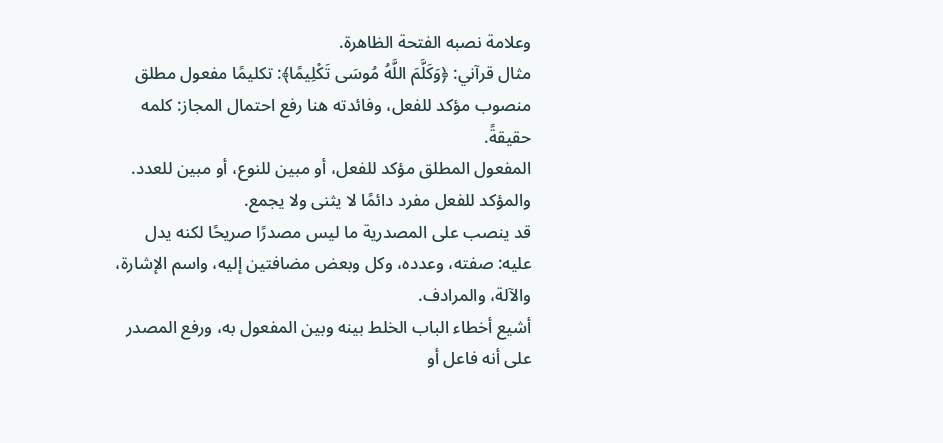وعلامة نصبه الفتحة الظاهرة.
مثال قرآني: ﴿وَكَلَّمَ اللَّهُ مُوسَى تَكْلِيمًا﴾: تكليمًا مفعول مطلق منصوب مؤكد للفعل، وفائدته هنا رفع احتمال المجاز: كلمه حقيقةً.
المفعول المطلق مؤكد للفعل، أو مبين للنوع، أو مبين للعدد. والمؤكد للفعل مفرد دائمًا لا يثنى ولا يجمع.
قد ينصب على المصدرية ما ليس مصدرًا صريحًا لكنه يدل عليه: صفته، وعدده، وكل وبعض مضافتين إليه، واسم الإشارة، والآلة، والمرادف.
أشيع أخطاء الباب الخلط بينه وبين المفعول به، ورفع المصدر على أنه فاعل أو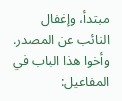مبتدأ، وإغفال النائب عن المصدر.
وأخوا هذا الباب في المفاعيل: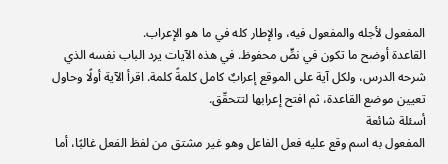المفعول لأجله والمفعول فيه، والإطار كله في ما هو الإعراب.
القاعدة أوضح ما تكون في نصٍّ محفوظ. في هذه الآيات يرد الباب نفسه الذي شرحه الدرس، ولكل آية على الموقع إعرابٌ كامل كلمةً كلمة. اقرأ الآية أولًا وحاول تعيين موضع القاعدة، ثم افتح إعرابها لتتحقّق.
أسئلة شائعة
المفعول به اسم وقع عليه فعل الفاعل وهو غير مشتق من لفظ الفعل غالبًا، أما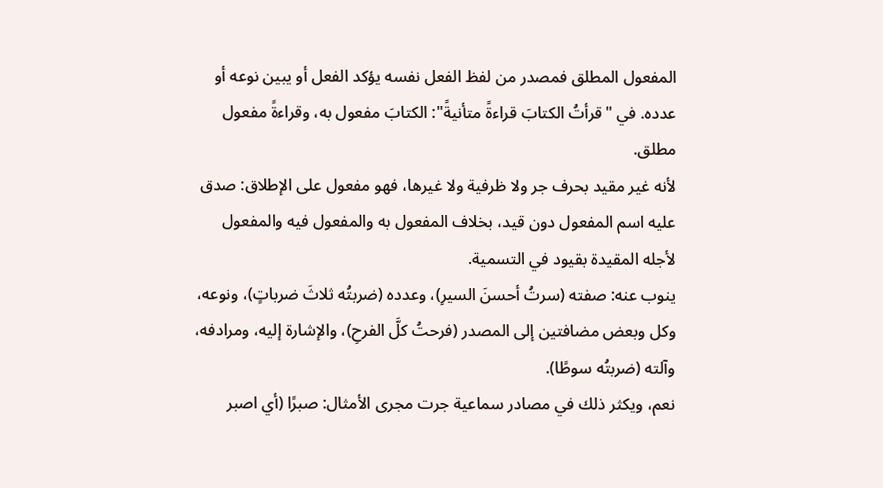المفعول المطلق فمصدر من لفظ الفعل نفسه يؤكد الفعل أو يبين نوعه أو عدده. في "قرأتُ الكتابَ قراءةً متأنيةً": الكتابَ مفعول به، وقراءةً مفعول مطلق.
لأنه غير مقيد بحرف جر ولا ظرفية ولا غيرها، فهو مفعول على الإطلاق: صدق عليه اسم المفعول دون قيد، بخلاف المفعول به والمفعول فيه والمفعول لأجله المقيدة بقيود في التسمية.
ينوب عنه: صفته (سرتُ أحسنَ السيرِ)، وعدده (ضربتُه ثلاثَ ضرباتٍ)، ونوعه، وكل وبعض مضافتين إلى المصدر (فرحتُ كلَّ الفرحِ)، والإشارة إليه، ومرادفه، وآلته (ضربتُه سوطًا).
نعم، ويكثر ذلك في مصادر سماعية جرت مجرى الأمثال: صبرًا (أي اصبر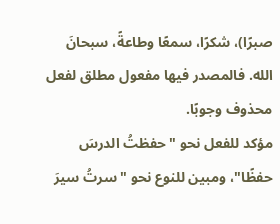صبرًا)، شكرًا، سمعًا وطاعةً، سبحانَ الله. فالمصدر فيها مفعول مطلق لفعل محذوف وجوبًا.
مؤكد للفعل نحو "حفظتُ الدرسَ حفظًا"، ومبين للنوع نحو "سرتُ سيرَ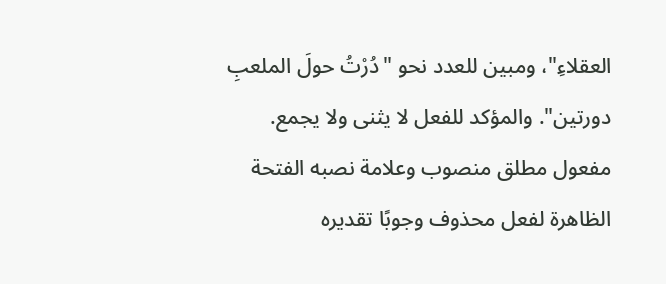العقلاءِ"، ومبين للعدد نحو "دُرْتُ حولَ الملعبِ دورتين". والمؤكد للفعل لا يثنى ولا يجمع.
مفعول مطلق منصوب وعلامة نصبه الفتحة الظاهرة لفعل محذوف وجوبًا تقديره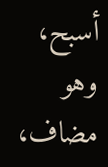أسبح، وهو مضاف،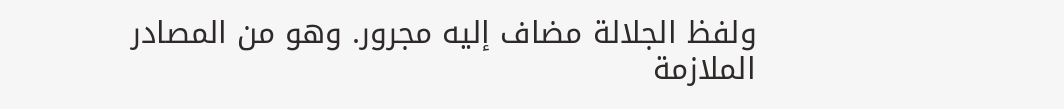ولفظ الجلالة مضاف إليه مجرور. وهو من المصادر الملازمة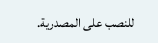للنصب على المصدرية.